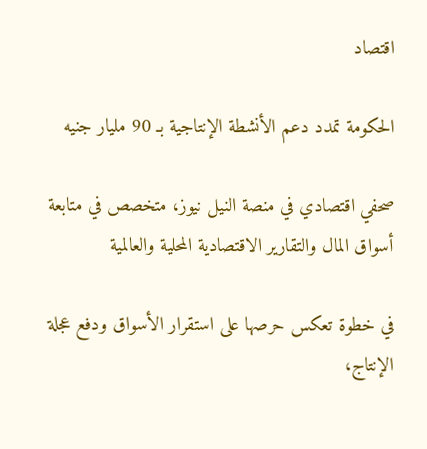اقتصاد

الحكومة تمدد دعم الأنشطة الإنتاجية بـ 90 مليار جنيه

صحفي اقتصادي في منصة النيل نيوز، متخصص في متابعة أسواق المال والتقارير الاقتصادية المحلية والعالمية

في خطوة تعكس حرصها على استقرار الأسواق ودفع عجلة الإنتاج،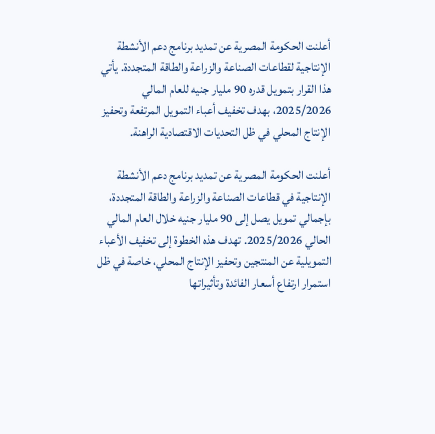أعلنت الحكومة المصرية عن تمديد برنامج دعم الأنشطة الإنتاجية لقطاعات الصناعة والزراعة والطاقة المتجددة. يأتي هذا القرار بتمويل قدره 90 مليار جنيه للعام المالي 2025/2026، بهدف تخفيف أعباء التمويل المرتفعة وتحفيز الإنتاج المحلي في ظل التحديات الاقتصادية الراهنة.

أعلنت الحكومة المصرية عن تمديد برنامج دعم الأنشطة الإنتاجية في قطاعات الصناعة والزراعة والطاقة المتجددة، بإجمالي تمويل يصل إلى 90 مليار جنيه خلال العام المالي الحالي 2025/2026. تهدف هذه الخطوة إلى تخفيف الأعباء التمويلية عن المنتجين وتحفيز الإنتاج المحلي، خاصة في ظل استمرار ارتفاع أسعار الفائدة وتأثيراتها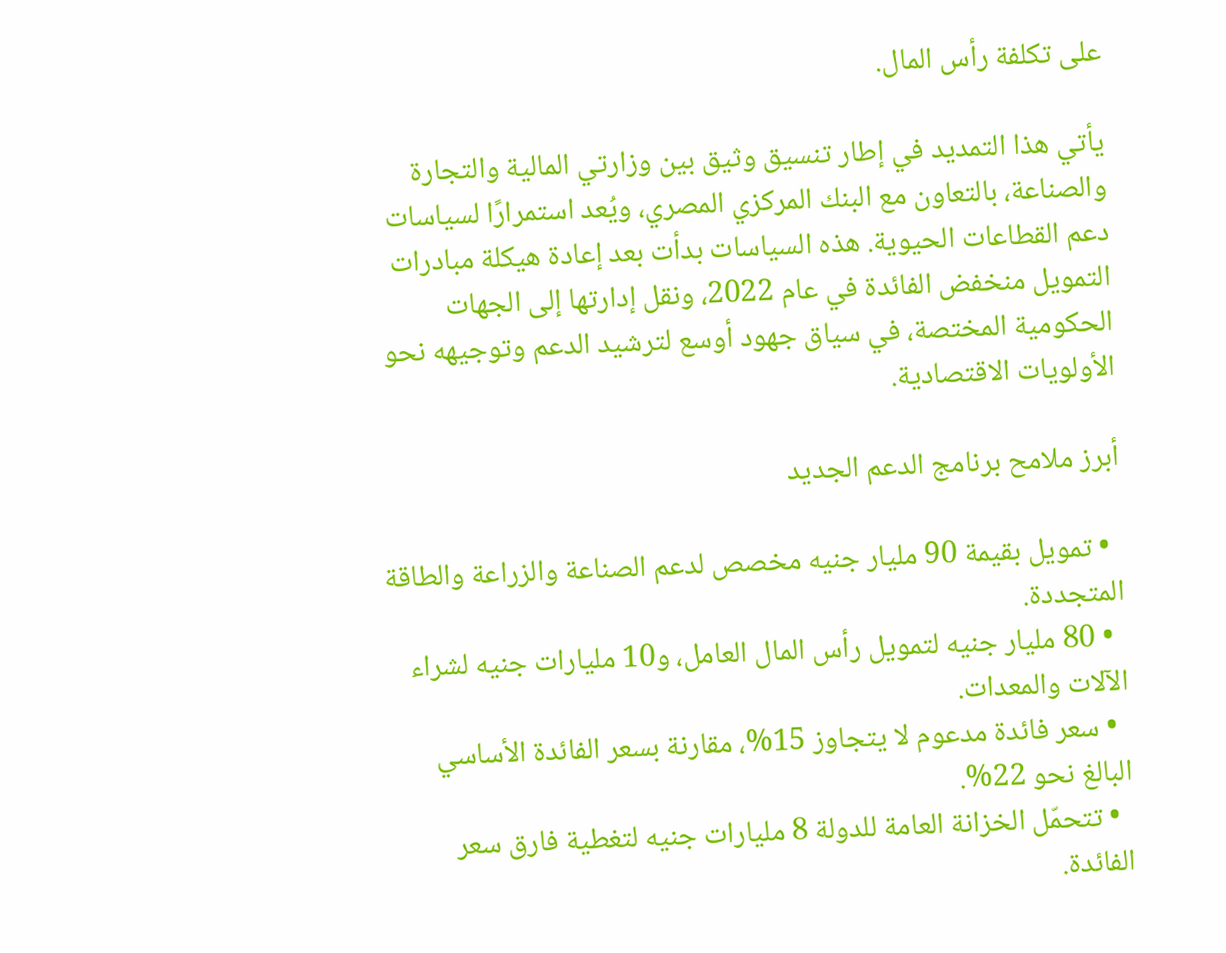على تكلفة رأس المال.

يأتي هذا التمديد في إطار تنسيق وثيق بين وزارتي المالية والتجارة والصناعة، بالتعاون مع البنك المركزي المصري، ويُعد استمرارًا لسياسات دعم القطاعات الحيوية. هذه السياسات بدأت بعد إعادة هيكلة مبادرات التمويل منخفض الفائدة في عام 2022، ونقل إدارتها إلى الجهات الحكومية المختصة، في سياق جهود أوسع لترشيد الدعم وتوجيهه نحو الأولويات الاقتصادية.

أبرز ملامح برنامج الدعم الجديد

  • تمويل بقيمة 90 مليار جنيه مخصص لدعم الصناعة والزراعة والطاقة المتجددة.
  • 80 مليار جنيه لتمويل رأس المال العامل، و10 مليارات جنيه لشراء الآلات والمعدات.
  • سعر فائدة مدعوم لا يتجاوز 15%، مقارنة بسعر الفائدة الأساسي البالغ نحو 22%.
  • تتحمّل الخزانة العامة للدولة 8 مليارات جنيه لتغطية فارق سعر الفائدة.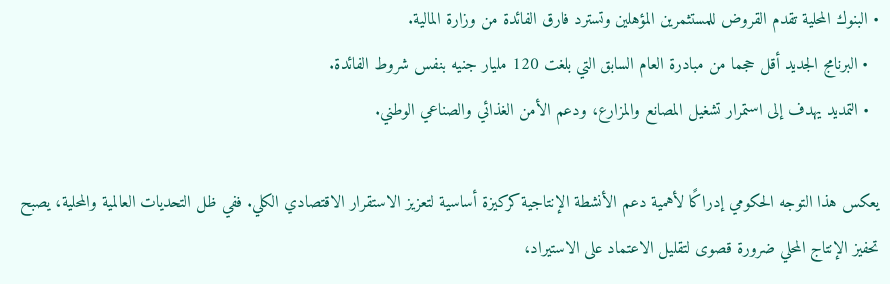• البنوك المحلية تقدم القروض للمستثمرين المؤهلين وتسترد فارق الفائدة من وزارة المالية.
  • البرنامج الجديد أقل حجما من مبادرة العام السابق التي بلغت 120 مليار جنيه بنفس شروط الفائدة.
  • التمديد يهدف إلى استمرار تشغيل المصانع والمزارع، ودعم الأمن الغذائي والصناعي الوطني.

يعكس هذا التوجه الحكومي إدراكًا لأهمية دعم الأنشطة الإنتاجية كركيزة أساسية لتعزيز الاستقرار الاقتصادي الكلي. ففي ظل التحديات العالمية والمحلية، يصبح تحفيز الإنتاج المحلي ضرورة قصوى لتقليل الاعتماد على الاستيراد،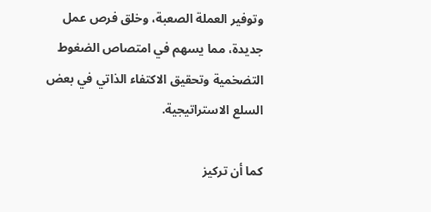وتوفير العملة الصعبة، وخلق فرص عمل جديدة، مما يسهم في امتصاص الضغوط التضخمية وتحقيق الاكتفاء الذاتي في بعض السلع الاستراتيجية.

كما أن تركيز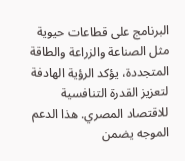البرنامج على قطاعات حيوية مثل الصناعة والزراعة والطاقة المتجددة، يؤكد الرؤية الهادفة لتعزيز القدرة التنافسية للاقتصاد المصري. هذا الدعم الموجه يضمن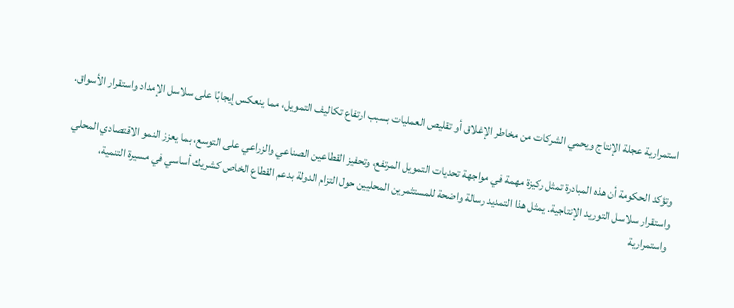استمرارية عجلة الإنتاج ويحمي الشركات من مخاطر الإغلاق أو تقليص العمليات بسبب ارتفاع تكاليف التمويل، مما ينعكس إيجابًا على سلاسل الإمداد واستقرار الأسواق.

وتؤكد الحكومة أن هذه المبادرة تمثل ركيزة مهمة في مواجهة تحديات التمويل المرتفع، وتحفيز القطاعين الصناعي والزراعي على التوسع، بما يعزز النمو الاقتصادي المحلي واستقرار سلاسل التوريد الإنتاجية. يمثل هذا التمديد رسالة واضحة للمستثمرين المحليين حول التزام الدولة بدعم القطاع الخاص كشريك أساسي في مسيرة التنمية، واستمرارية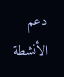دعم الأنشطة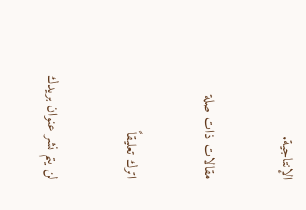الإنتاجية.

مقالات ذات صلة

اترك تعليقاً

لن يتم نشر عنوان بريدك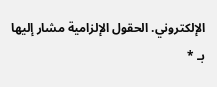الإلكتروني. الحقول الإلزامية مشار إليها بـ *